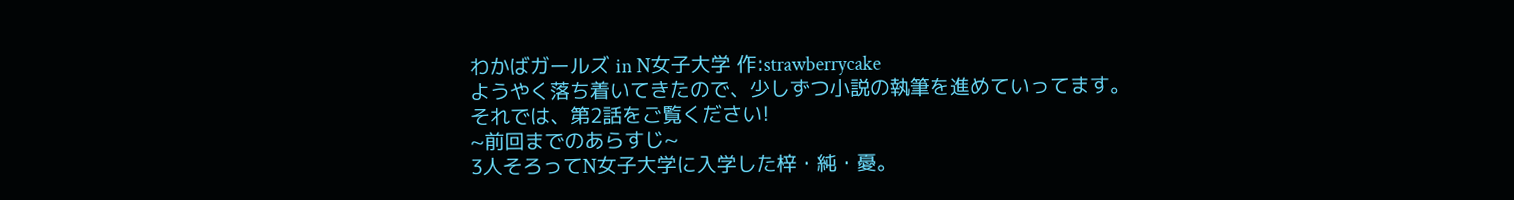わかばガールズ in N女子大学 作:strawberrycake
ようやく落ち着いてきたので、少しずつ小説の執筆を進めていってます。
それでは、第2話をご覧ください!
~前回までのあらすじ~
3人そろってN女子大学に入学した梓・純・憂。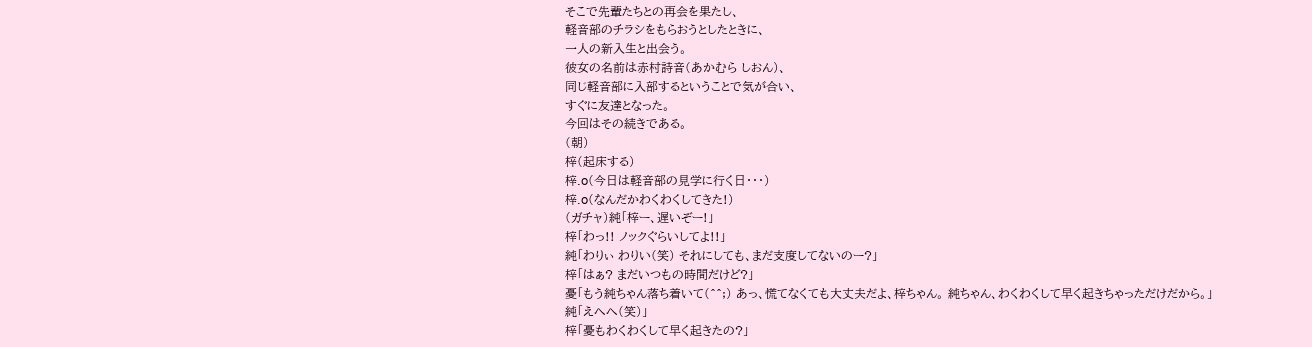そこで先輩たちとの再会を果たし、
軽音部のチラシをもらおうとしたときに、
一人の新入生と出会う。
彼女の名前は赤村詩音(あかむら しおん)、
同じ軽音部に入部するということで気が合い、
すぐに友達となった。
今回はその続きである。
(朝)
梓(起床する)
梓.o(今日は軽音部の見学に行く日・・・)
梓.o(なんだかわくわくしてきた!)
(ガチャ)純「梓ー、遅いぞー!」
梓「わっ!! ノックぐらいしてよ!!」
純「わりぃ わりい(笑) それにしても、まだ支度してないのー?」
梓「はぁ? まだいつもの時間だけど?」
憂「もう純ちゃん落ち着いて(^^;) あっ、慌てなくても大丈夫だよ、梓ちゃん。 純ちゃん、わくわくして早く起きちゃっただけだから。」
純「えへへ(笑)」
梓「憂もわくわくして早く起きたの?」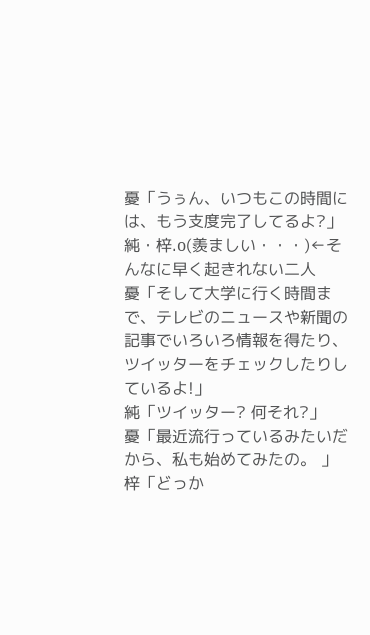憂「うぅん、いつもこの時間には、もう支度完了してるよ?」
純・梓.o(羨ましい・・・)←そんなに早く起きれない二人
憂「そして大学に行く時間まで、テレビのニュースや新聞の記事でいろいろ情報を得たり、ツイッターをチェックしたりしているよ!」
純「ツイッター? 何それ?」
憂「最近流行っているみたいだから、私も始めてみたの。 」
梓「どっか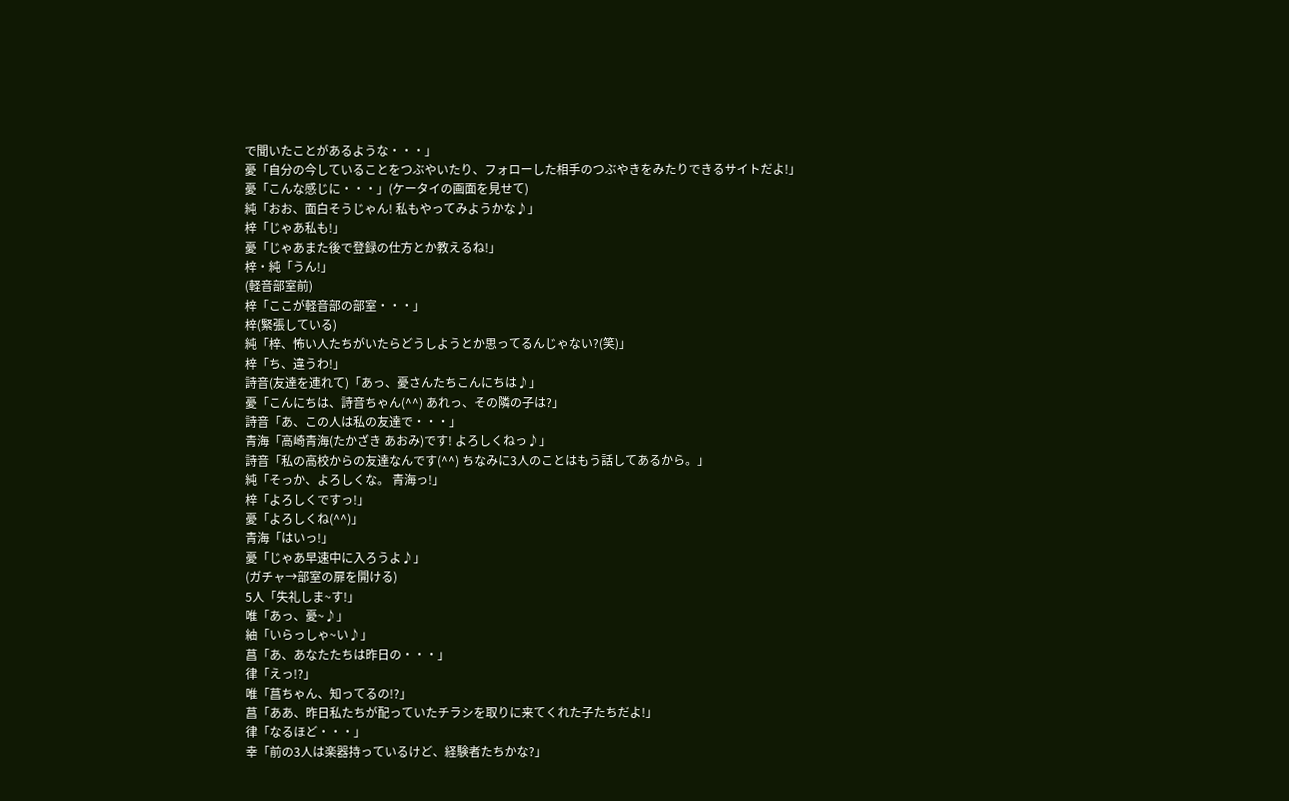で聞いたことがあるような・・・」
憂「自分の今していることをつぶやいたり、フォローした相手のつぶやきをみたりできるサイトだよ!」
憂「こんな感じに・・・」(ケータイの画面を見せて)
純「おお、面白そうじゃん! 私もやってみようかな♪」
梓「じゃあ私も!」
憂「じゃあまた後で登録の仕方とか教えるね!」
梓・純「うん!」
(軽音部室前)
梓「ここが軽音部の部室・・・」
梓(緊張している)
純「梓、怖い人たちがいたらどうしようとか思ってるんじゃない?(笑)」
梓「ち、違うわ!」
詩音(友達を連れて)「あっ、憂さんたちこんにちは♪」
憂「こんにちは、詩音ちゃん(^^) あれっ、その隣の子は?」
詩音「あ、この人は私の友達で・・・」
青海「高崎青海(たかざき あおみ)です! よろしくねっ♪」
詩音「私の高校からの友達なんです(^^) ちなみに3人のことはもう話してあるから。」
純「そっか、よろしくな。 青海っ!」
梓「よろしくですっ!」
憂「よろしくね(^^)」
青海「はいっ!」
憂「じゃあ早速中に入ろうよ♪」
(ガチャ→部室の扉を開ける)
5人「失礼しま~す!」
唯「あっ、憂~♪」
紬「いらっしゃ~い♪」
菖「あ、あなたたちは昨日の・・・」
律「えっ!?」
唯「菖ちゃん、知ってるの!?」
菖「ああ、昨日私たちが配っていたチラシを取りに来てくれた子たちだよ!」
律「なるほど・・・」
幸「前の3人は楽器持っているけど、経験者たちかな?」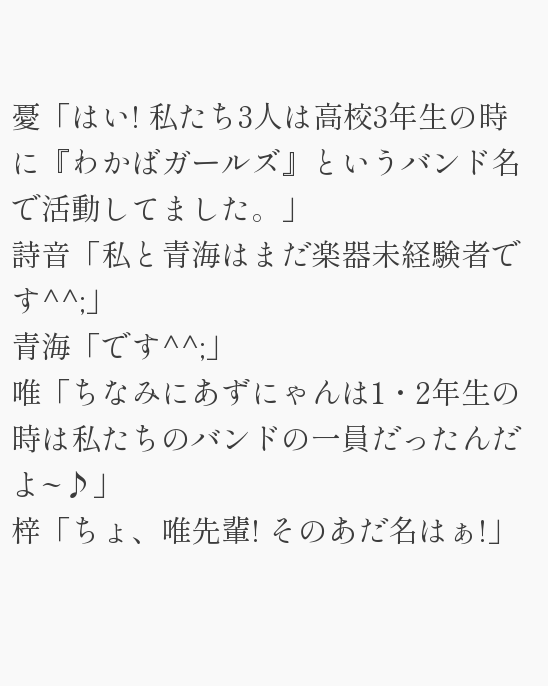憂「はい! 私たち3人は高校3年生の時に『わかばガールズ』というバンド名で活動してました。」
詩音「私と青海はまだ楽器未経験者です^^;」
青海「です^^;」
唯「ちなみにあずにゃんは1・2年生の時は私たちのバンドの一員だったんだよ~♪」
梓「ちょ、唯先輩! そのあだ名はぁ!」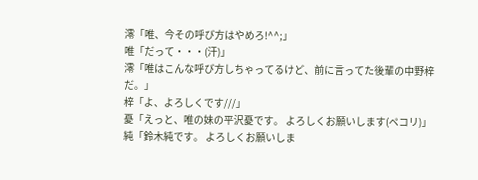澪「唯、今その呼び方はやめろ!^^;」
唯「だって・・・(汗)」
澪「唯はこんな呼び方しちゃってるけど、前に言ってた後輩の中野梓だ。」
梓「よ、よろしくです///」
憂「えっと、唯の妹の平沢憂です。 よろしくお願いします(ペコリ)」
純「鈴木純です。 よろしくお願いしま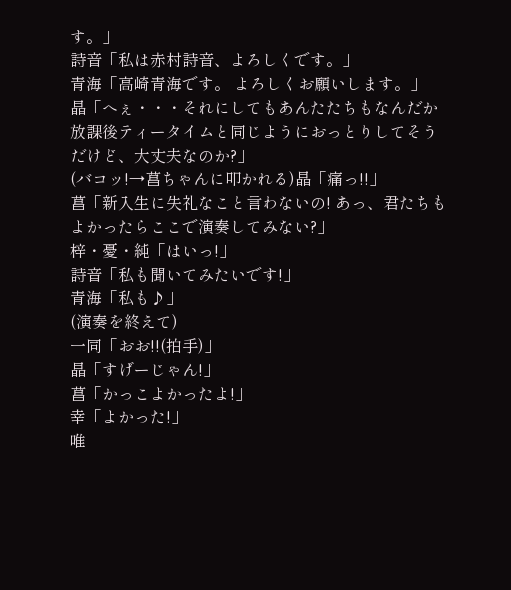す。」
詩音「私は赤村詩音、よろしくです。」
青海「高崎青海です。 よろしくお願いします。」
晶「へぇ・・・それにしてもあんたたちもなんだか放課後ティータイムと同じようにおっとりしてそうだけど、大丈夫なのか?」
(バコッ!→菖ちゃんに叩かれる)晶「痛っ!!」
菖「新入生に失礼なこと言わないの! あっ、君たちもよかったらここで演奏してみない?」
梓・憂・純「はいっ!」
詩音「私も聞いてみたいです!」
青海「私も♪」
(演奏を終えて)
一同「おお!!(拍手)」
晶「すげーじゃん!」
菖「かっこよかったよ!」
幸「よかった!」
唯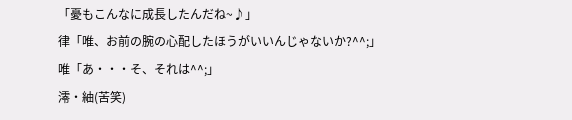「憂もこんなに成長したんだね~♪」
律「唯、お前の腕の心配したほうがいいんじゃないか?^^;」
唯「あ・・・そ、それは^^;」
澪・紬(苦笑)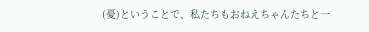(憂)ということで、私たちもおねえちゃんたちと一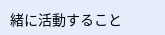緒に活動すること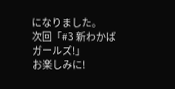になりました。
次回「#3 新わかばガールズ!」
お楽しみに!